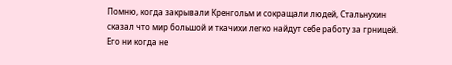Помню, когда закрывали Кренгольм и сокращали людей, Стальнухин сказал что мир большой и ткачихи легко найдут себе работу за грницей. Его ни когда не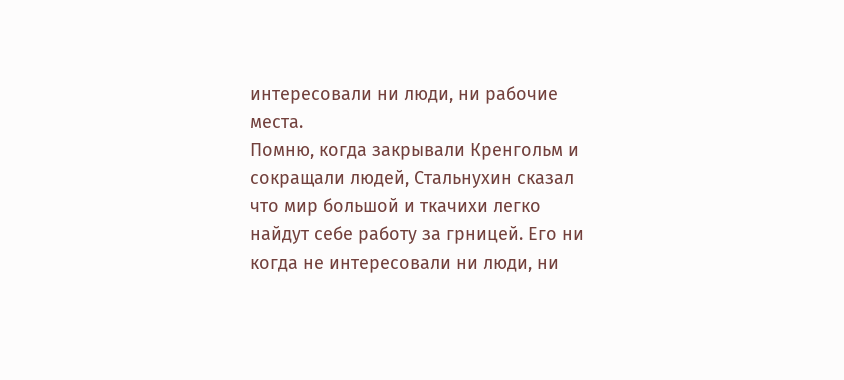интересовали ни люди, ни рабочие места.
Помню, когда закрывали Кренгольм и сокращали людей, Стальнухин сказал что мир большой и ткачихи легко найдут себе работу за грницей. Его ни когда не интересовали ни люди, ни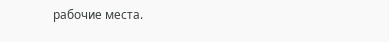рабочие места.